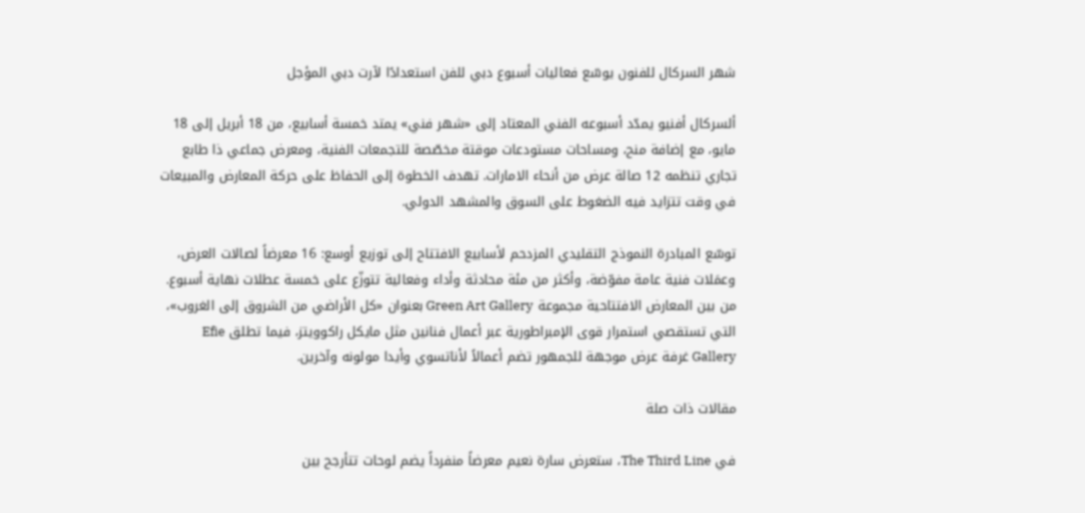شهر السركال للفنون يوسّع فعاليات أسبوع دبي للفن استعدادًا لآرت دبي المؤجل

ألسركال أفنيو يمدّد أسبوعه الفني المعتاد إلى «شهر فني» يمتد خمسة أسابيع، من 18 أبريل إلى 18 مايو، مع إضافة منح، ومساحات مستودعات موقتة مخصّصة للتجمعات الفنية، ومعرض جماعي ذا طابع تجاري تنظمه 12 صالة عرض من أنحاء الامارات. تهدف الخطوة إلى الحفاظ على حركة المعارض والمبيعات في وقت تتزايد فيه الضغوط على السوق والمشهد الدولي.

توسّع المبادرة النموذج التقليدي المزدحم لأسابيع الافتتاح إلى توزيع أوسع: 16 معرضاً لصالات العرض، وعمَلات فنية عامة مفوّضة، وأكثر من مئة محادثة وأداء وفعالية تتوزّع على خمسة عطلات نهاية أسبوع. من بين المعارض الافتتاحية مجموعة Green Art Gallery بعنوان «كل الأراضي من الشروق إلى الغروب»، التي تستقصي استمرار قوى الإمبراطورية عبر أعمال فنانين مثل مايكل راكوويتز، فيما تطلق Efie Gallery غرفة عرض موجهة للجمهور تضم أعمالاً لأناتسوي وأيدا مولونه وآخرين.

مقالات ذات صلة

في The Third Line، ستعرض سارة نعيم معرضاً منفرداً يضم لوحات تتأرجح بين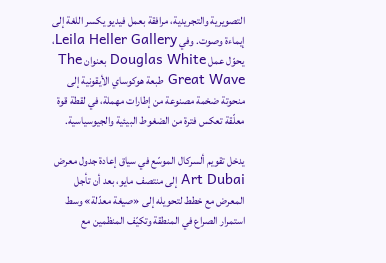التصويرية والتجريدية، مرافقة بعمل فيديو يكسر اللغة إلى إيماءة وصوت. وفي Leila Heller Gallery، يحوّل عمل Douglas White بعنوان The Great Wave طبعة هوكوساي الأيقونية إلى منحوتة ضخمة مصنوعة من إطارات مهملة، في لقطة قوة معلّقة تعكس فترة من الضغوط البيئية والجيوسياسية.

يدخل تقويم ألسركال الموسّع في سياق إعادة جدول معرض Art Dubai إلى منتصف مايو، بعد أن تأجل المعرض مع خطط لتحويله إلى «صيغة معدّلة» وسط استمرار الصراع في المنطقة وتكيّف المنظمين مع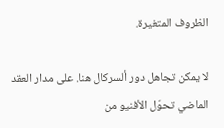الظروف المتغيرة.

لا يمكن تجاهل دور ألسركال هنا. على مدار العقد الماضي تحوّل الأفنيو من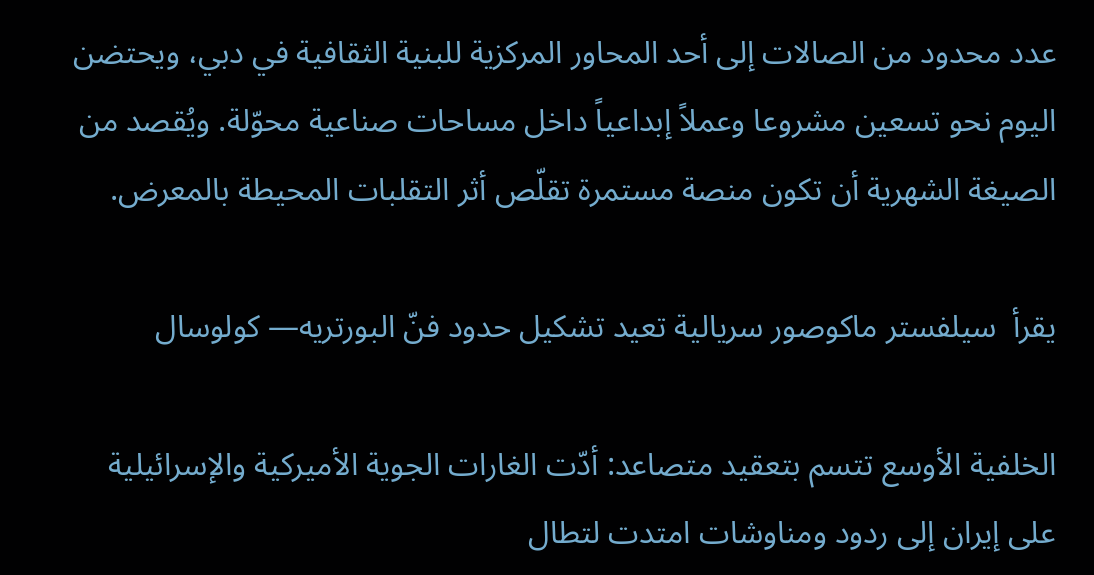عدد محدود من الصالات إلى أحد المحاور المركزية للبنية الثقافية في دبي، ويحتضن اليوم نحو تسعين مشروعا وعملاً إبداعياً داخل مساحات صناعية محوّلة. ويُقصد من الصيغة الشهرية أن تكون منصة مستمرة تقلّص أثر التقلبات المحيطة بالمعرض.

يقرأ  سيلفستر ماكوصور سريالية تعيد تشكيل حدود فنّ البورتريه— كولوسال

الخلفية الأوسع تتسم بتعقيد متصاعد: أدّت الغارات الجوية الأميركية والإسرائيلية على إيران إلى ردود ومناوشات امتدت لتطال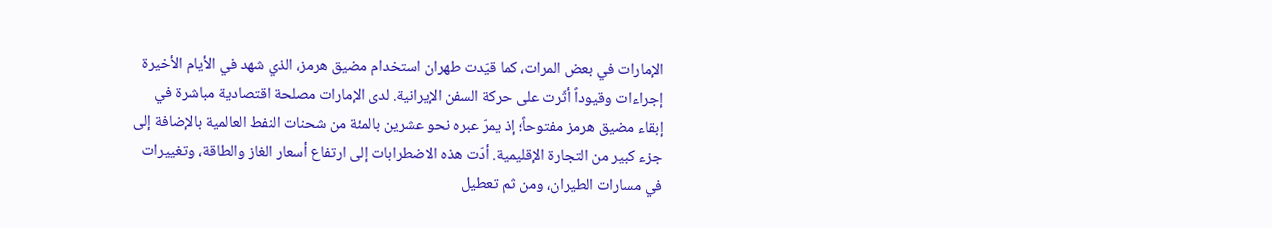الإمارات في بعض المرات، كما قيّدت طهران استخدام مضيق هرمز، الذي شهد في الأيام الأخيرة إجراءات وقيوداً أثّرت على حركة السفن الإيرانية. لدى الإمارات مصلحة اقتصادية مباشرة في إبقاء مضيق هرمز مفتوحاً؛ إذ يمرّ عبره نحو عشرين بالمئة من شحنات النفط العالمية بالإضافة إلى جزء كبير من التجارة الإقليمية. أدّت هذه الاضطرابات إلى ارتفاع أسعار الغاز والطاقة، وتغييرات في مسارات الطيران، ومن ثم تعطيل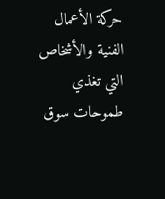حركة الأعمال الفنية والأشخاص التي تغذي طموحات سوق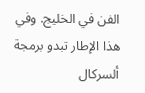الفن في الخليج. وفي هذا الإطار تبدو برمجة ألسركال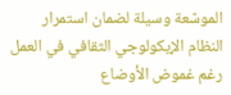الموسّعة وسيلة لضمان استمرار النظام الإيكولوجي الثقافي في العمل رغم غموض الأوضاع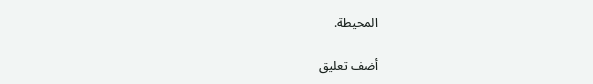المحيطة.

أضف تعليق